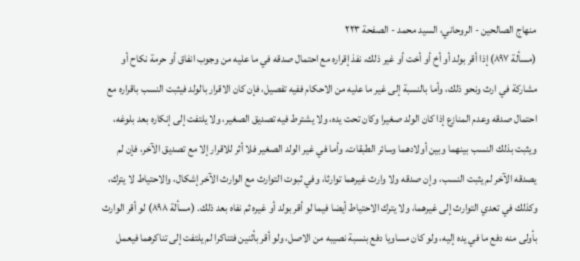منهاج الصالحين - الروحاني، السيد محمد - الصفحة ٢٢٣
(مسألة ٨٩٧) إذا أقر بولد أو أخ أو أخت أو غير ذلك، نفذ إقراره مع احتمال صدقه في ما عليه من وجوب انفاق أو حرمة نكاح أو مشاركة في ارث ونحو ذلك، وأما بالنسبة إلى غير ما عليه من الاحكام ففيه تفصيل، فإن كان الاقرار بالولد فيثبت النسب باقراره مع احتمال صدقه وعدم المنازع إذا كان الولد صغيرا وكان تحت يده، ولا يشترط فيه تصديق الصغير، ولا يلتفت إلى إنكاره بعد بلوغه، ويثبت بذلك النسب بينهما وبين أولادهما وسائر الطبقات. وأما في غير الولد الصغير فلا أثر للاقرار إلا مع تصديق الآخر، فإن لم يصدقه الآخر لم يثبت النسب، وإن صدقه ولا وارث غيرهما توارثا، وفي ثبوت التوارث مع الوارث الآخر إشكال، والاحتياط لا يترك، وكذلك في تعدي التوارث إلى غيرهما، ولا يترك الاحتياط أيضا فيما لو أقر بولد أو غيره ثم نفاه بعد ذلك. (مسألة ٨٩٨) لو أقر الوارث بأولى منه دفع ما في يده إليه، ولو كان مساويا دفع بنسبة نصيبه من الاصل، ولو أقر بأثنين فتناكرا لم يلتفت إلى تناكرهما فيعمل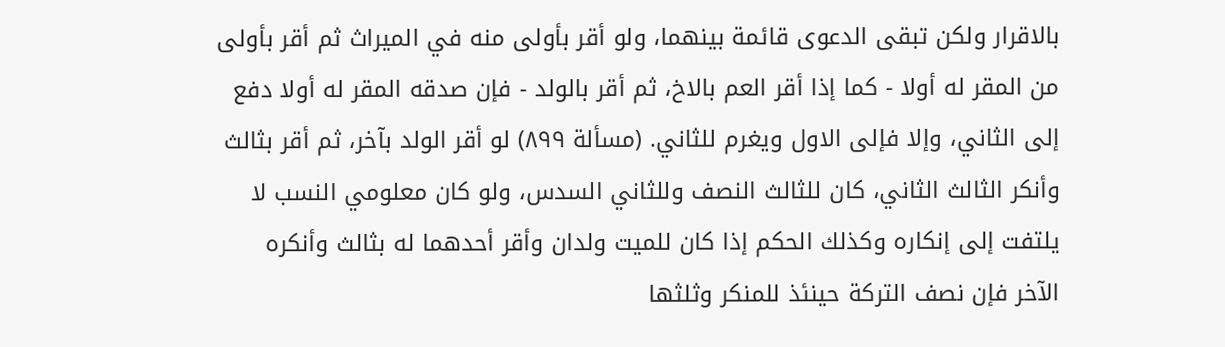بالاقرار ولكن تبقى الدعوى قائمة بينهما، ولو أقر بأولى منه في الميراث ثم أقر بأولى من المقر له أولا - كما إذا أقر العم بالاخ، ثم أقر بالولد - فإن صدقه المقر له أولا دفع إلى الثاني، وإلا فإلى الاول ويغرم للثاني. (مسألة ٨٩٩) لو أقر الولد بآخر، ثم أقر بثالث وأنكر الثالث الثاني، كان للثالث النصف وللثاني السدس، ولو كان معلومي النسب لا يلتفت إلى إنكاره وكذلك الحكم إذا كان للميت ولدان وأقر أحدهما له بثالث وأنكره الآخر فإن نصف التركة حينئذ للمنكر وثلثها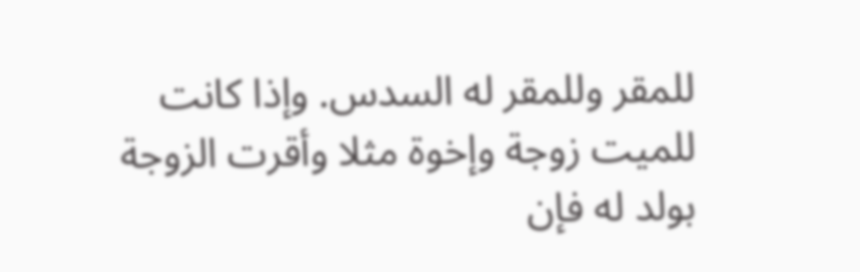للمقر وللمقر له السدس. وإذا كانت للميت زوجة وإخوة مثلا وأقرت الزوجة بولد له فإن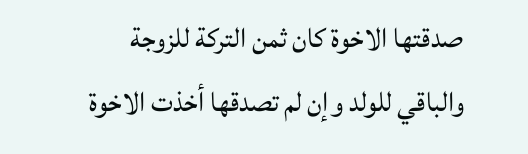صدقتها الاخوة كان ثمن التركة للزوجة والباقي للولد وإن لم تصدقها أخذت الاخوة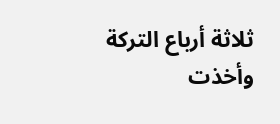ثلاثة أرباع التركة وأخذت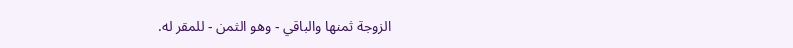الزوجة ثمنها والباقي - وهو الثمن - للمقر له.